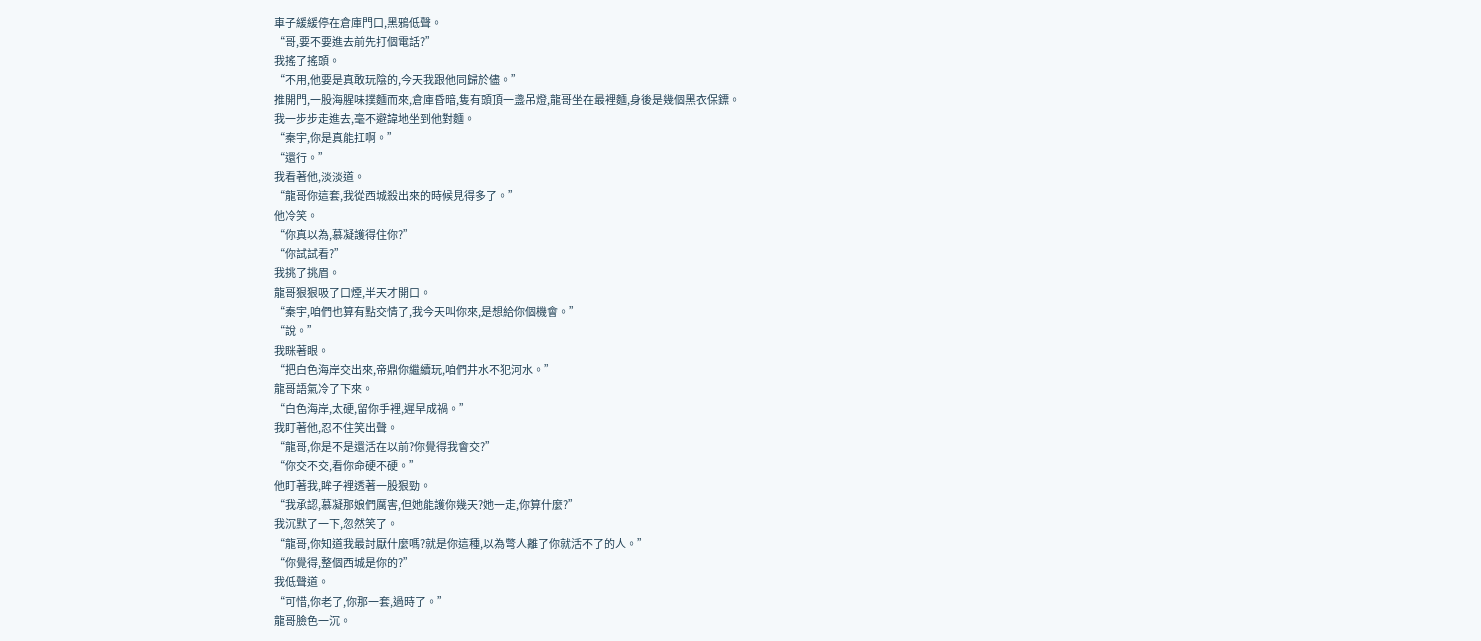車子緩緩停在倉庫門口,黑鴉低聲。
“哥,要不要進去前先打個電話?”
我搖了搖頭。
“不用,他要是真敢玩陰的,今天我跟他同歸於儘。”
推開門,一股海腥味撲麵而來,倉庫昏暗,隻有頭頂一盞吊燈,龍哥坐在最裡麵,身後是幾個黑衣保鏢。
我一步步走進去,毫不避諱地坐到他對麵。
“秦宇,你是真能扛啊。”
“還行。”
我看著他,淡淡道。
“龍哥你這套,我從西城殺出來的時候見得多了。”
他冷笑。
“你真以為,慕凝護得住你?”
“你試試看?”
我挑了挑眉。
龍哥狠狠吸了口煙,半天才開口。
“秦宇,咱們也算有點交情了,我今天叫你來,是想給你個機會。”
“說。”
我眯著眼。
“把白色海岸交出來,帝鼎你繼續玩,咱們井水不犯河水。”
龍哥語氣冷了下來。
“白色海岸,太硬,留你手裡,遲早成禍。”
我盯著他,忍不住笑出聲。
“龍哥,你是不是還活在以前?你覺得我會交?”
“你交不交,看你命硬不硬。”
他盯著我,眸子裡透著一股狠勁。
“我承認,慕凝那娘們厲害,但她能護你幾天?她一走,你算什麼?”
我沉默了一下,忽然笑了。
“龍哥,你知道我最討厭什麼嗎?就是你這種,以為彆人離了你就活不了的人。”
“你覺得,整個西城是你的?”
我低聲道。
“可惜,你老了,你那一套,過時了。”
龍哥臉色一沉。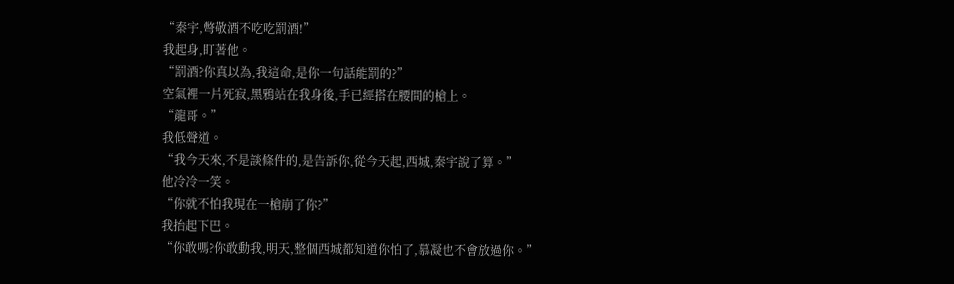“秦宇,彆敬酒不吃吃罰酒!”
我起身,盯著他。
“罰酒?你真以為,我這命,是你一句話能罰的?”
空氣裡一片死寂,黑鴉站在我身後,手已經搭在腰間的槍上。
“龍哥。”
我低聲道。
“我今天來,不是談條件的,是告訴你,從今天起,西城,秦宇說了算。”
他冷冷一笑。
“你就不怕我現在一槍崩了你?”
我抬起下巴。
“你敢嗎?你敢動我,明天,整個西城都知道你怕了,慕凝也不會放過你。”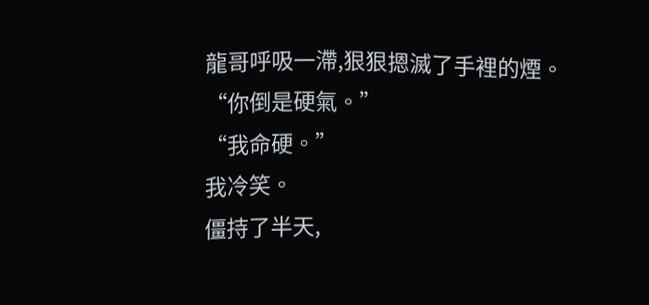龍哥呼吸一滯,狠狠摁滅了手裡的煙。
“你倒是硬氣。”
“我命硬。”
我冷笑。
僵持了半天,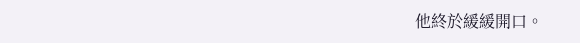他終於緩緩開口。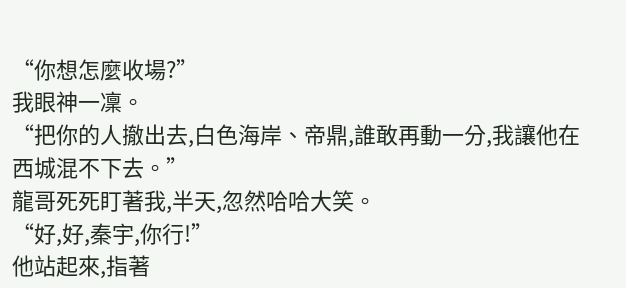“你想怎麼收場?”
我眼神一凜。
“把你的人撤出去,白色海岸、帝鼎,誰敢再動一分,我讓他在西城混不下去。”
龍哥死死盯著我,半天,忽然哈哈大笑。
“好,好,秦宇,你行!”
他站起來,指著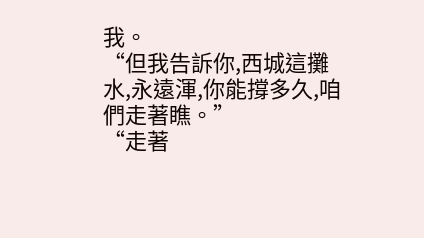我。
“但我告訴你,西城這攤水,永遠渾,你能撐多久,咱們走著瞧。”
“走著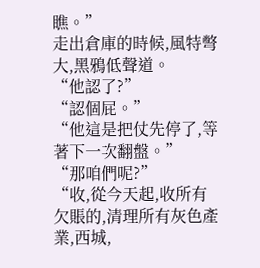瞧。”
走出倉庫的時候,風特彆大,黑鴉低聲道。
“他認了?”
“認個屁。”
“他這是把仗先停了,等著下一次翻盤。”
“那咱們呢?”
“收,從今天起,收所有欠賬的,清理所有灰色產業,西城,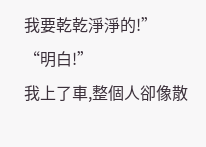我要乾乾淨淨的!”
“明白!”
我上了車,整個人卻像散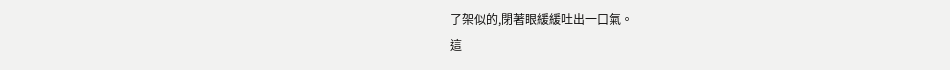了架似的,閉著眼緩緩吐出一口氣。
這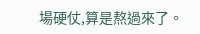場硬仗,算是熬過來了。